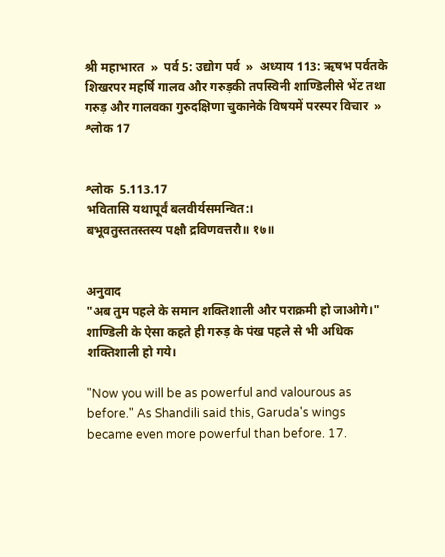श्री महाभारत  »  पर्व 5: उद्योग पर्व  »  अध्याय 113: ऋषभ पर्वतके शिखरपर महर्षि गालव और गरुड़की तपस्विनी शाण्डिलीसे भेंट तथा गरुड़ और गालवका गुरुदक्षिणा चुकानेके विषयमें परस्पर विचार  »  श्लोक 17


श्लोक  5.113.17
भवितासि यथापूर्वं बलवीर्यसमन्वित:।
बभूवतुस्ततस्तस्य पक्षौ द्रविणवत्तरौ॥ १७॥


अनुवाद
"अब तुम पहले के समान शक्तिशाली और पराक्रमी हो जाओगे।" शाण्डिली के ऐसा कहते ही गरुड़ के पंख पहले से भी अधिक शक्तिशाली हो गये।

"Now you will be as powerful and valourous as before." As Shandili said this, Garuda's wings became even more powerful than before. 17.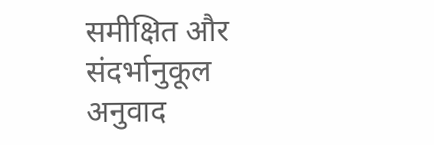समीक्षित और संदर्भानुकूल अनुवाद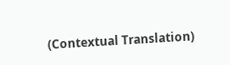(Contextual Translation)